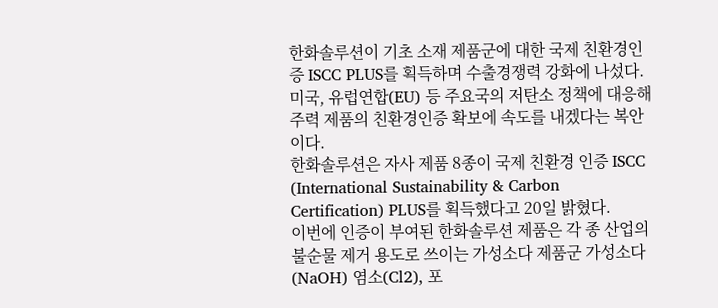한화솔루션이 기초 소재 제품군에 대한 국제 친환경인증 ISCC PLUS를 획득하며 수출경쟁력 강화에 나섰다.
미국, 유럽연합(EU) 등 주요국의 저탄소 정책에 대응해 주력 제품의 친환경인증 확보에 속도를 내겠다는 복안이다.
한화솔루션은 자사 제품 8종이 국제 친환경 인증 ISCC (International Sustainability & Carbon Certification) PLUS를 획득했다고 20일 밝혔다.
이번에 인증이 부여된 한화솔루션 제품은 각 종 산업의 불순물 제거 용도로 쓰이는 가성소다 제품군 가성소다(NaOH) 염소(Cl2), 포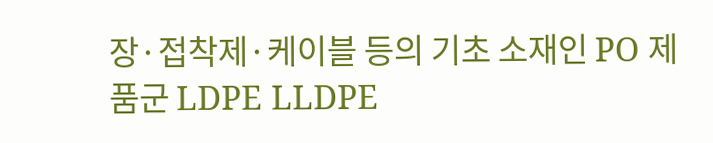장·접착제·케이블 등의 기초 소재인 PO 제품군 LDPE LLDPE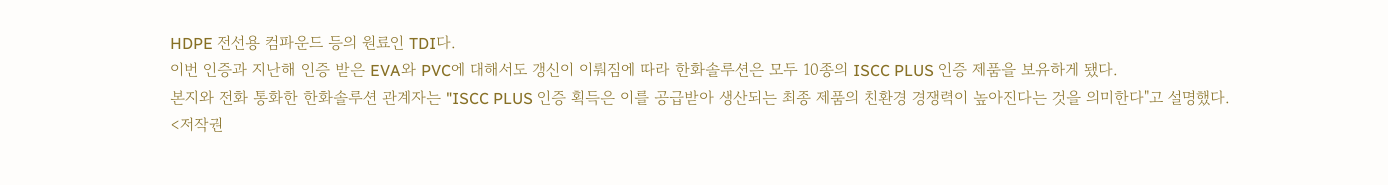HDPE 전선용 컴파운드 등의 원료인 TDI다.
이번 인증과 지난해 인증 받은 EVA와 PVC에 대해서도 갱신이 이뤄짐에 따라 한화솔루션은 모두 10종의 ISCC PLUS 인증 제품을 보유하게 됐다.
본지와 전화 통화한 한화솔루션 관계자는 "ISCC PLUS 인증 획득은 이를 공급받아 생산되는 최종 제품의 친환경 경쟁력이 높아진다는 것을 의미한다"고 설명했다.
<저작권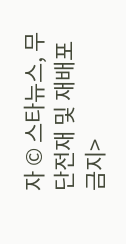자 © 스타뉴스, 무단전재 및 재배포 금지>